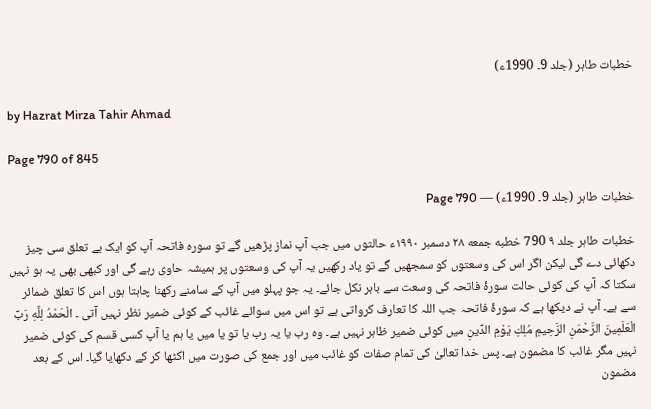خطبات طاہر (جلد 9۔ 1990ء)

by Hazrat Mirza Tahir Ahmad

Page 790 of 845

خطبات طاہر (جلد 9۔ 1990ء) — Page 790

خطبات طاہر جلد ۹ 790 خطبه جمعه ۲۸ دسمبر ۱۹۹۰ء حالتوں میں جب آپ نماز پڑھیں گے تو سورہ فاتحہ آپ کو ایک بے تعلق سی چیز دکھائی دے گی لیکن اگر اس کی وسعتوں کو سمجھیں گے تو یاد رکھیں یہ آپ کی وسعتوں پر ہمیشہ حاوی رہے گی اور کبھی بھی یہ ہو نہیں سکتا کہ آپ کی کوئی حالت سورۂ فاتحہ کی وسعت سے باہر نکل جائے۔ یہ جو پہلو میں آپ کے سامنے رکھنا چاہتا ہوں اس کا تعلق ضمائر سے ہے۔ آپ نے دیکھا ہے کہ سورۂ فاتحہ جب اللہ کا تعارف کرواتی ہے تو اس میں سوائے غائب کے کوئی ضمیر نظر نہیں آتی ۔ الْحَمْدُ لِلَّهِ رَبِّ الْعَلَمِينَ الرَّحْمَنِ الرَّحِيمِ مُلِكِ يَوْمِ الدِّينِ میں کوئی ضمیر ظاہر نہیں ہے۔ وہ رب یا یہ رب یا تو یا میں یا ہم یا آپ کسی قسم کی کوئی ضمیر نہیں مگر غائب کا مضمون ہے۔ پس خدا تعالیٰ کی تمام صفات کو غائب میں اور جمع کی صورت میں اکٹھا کر کے دکھایا گیا۔ اس کے بعد مضمون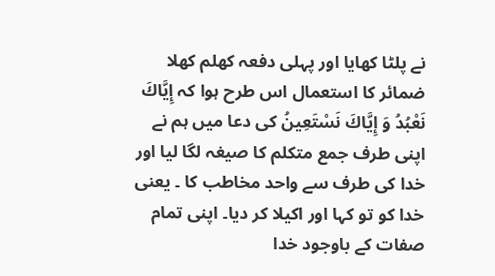نے پلٹا کھایا اور پہلی دفعہ کھلم کھلا ضمائر کا استعمال اس طرح ہوا کہ إِيَّاكَ نَعْبُدُ وَ إِيَّاكَ نَسْتَعِينُ کی دعا میں ہم نے اپنی طرف جمع متکلم کا صیغہ لگا لیا اور خدا کی طرف سے واحد مخاطب کا ۔ یعنی خدا کو تو کہا اور اکیلا کر دیا۔ اپنی تمام صفات کے باوجود خدا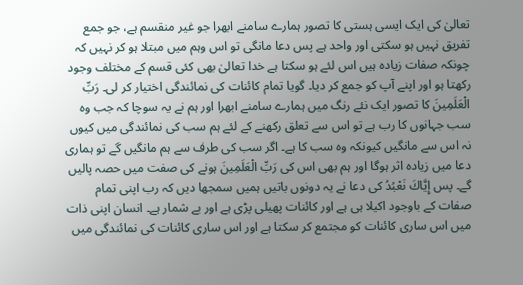تعالیٰ کی ایک ایسی ہستی کا تصور ہمارے سامنے ابھرا جو غیر منقسم ہے، جو جمع تفریق نہیں ہو سکتی اور واحد ہے پس دعا مانگی تو اس وہم میں مبتلا ہو کر نہیں کہ چونکہ صفات زیادہ ہیں اس لئے ہو سکتا ہے خدا تعالیٰ بھی کئی قسم کے مختلف وجود رکھتا ہو اور اپنے آپ کو جمع کر دیا۔ گویا تمام کائنات کی نمائندگی اختیار کر لی۔ رَبِّ الْعَلَمِينَ کا تصور ایک نئے رنگ میں ہمارے سامنے ابھرا اور ہم نے یہ سوچا کہ جب وہ سب جہانوں کا رب ہے تو اس سے تعلق رکھنے کے لئے ہم سب کی نمائندگی میں کیوں نہ اس سے مانگیں کیونکہ وہ سب کا ہے۔ اگر سب کی طرف سے ہم مانگیں گے تو ہماری دعا میں زیادہ اثر ہوگا اور ہم بھی اس کی رَبِّ الْعَلَمِينَ ہونے کی صفت میں حصہ پالیں گے۔ پس إِيَّاكَ نَعْبُدُ کی دعا نے یہ دونوں باتیں ہمیں سمجھا دیں کہ رب اپنی تمام صفات کے باوجود اکیلا ہی ہے اور کائنات پھیلی پڑی ہے اور بے شمار ہے۔ انسان اپنی ذات میں اس ساری کائنات کو مجتمع کر سکتا ہے اور اس ساری کائنات کی نمائندگی میں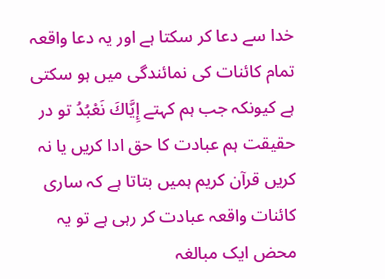خدا سے دعا کر سکتا ہے اور یہ دعا واقعہ تمام کائنات کی نمائندگی میں ہو سکتی ہے کیونکہ جب ہم کہتے إِيَّاكَ نَعْبُدُ تو در حقیقت ہم عبادت کا حق ادا کریں یا نہ کریں قرآن کریم ہمیں بتاتا ہے کہ ساری کائنات واقعہ عبادت کر رہی ہے تو یہ محض ایک مبالغہ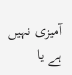آمیزی نہیں ہے یا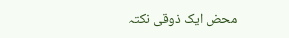محض ایک ذوقی نکتہ